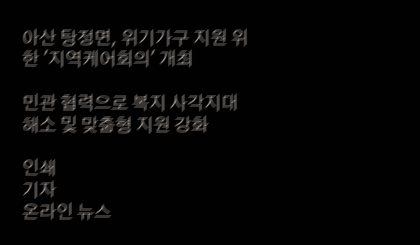아산 탕정면, 위기가구 지원 위한 '지역케어회의' 개최

민관 협력으로 복지 사각지대 해소 및 맞춤형 지원 강화

인쇄
기자
온라인 뉴스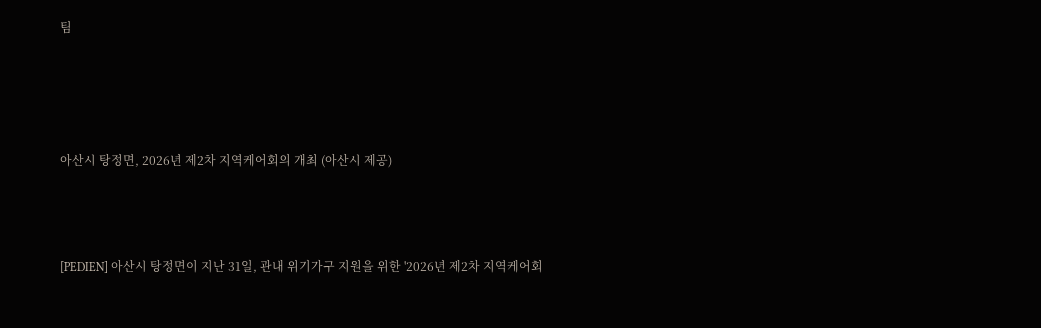팀




아산시 탕정면, 2026년 제2차 지역케어회의 개최 (아산시 제공)



[PEDIEN] 아산시 탕정면이 지난 31일, 관내 위기가구 지원을 위한 '2026년 제2차 지역케어회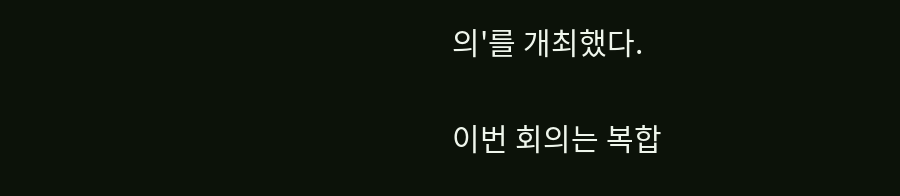의'를 개최했다.

이번 회의는 복합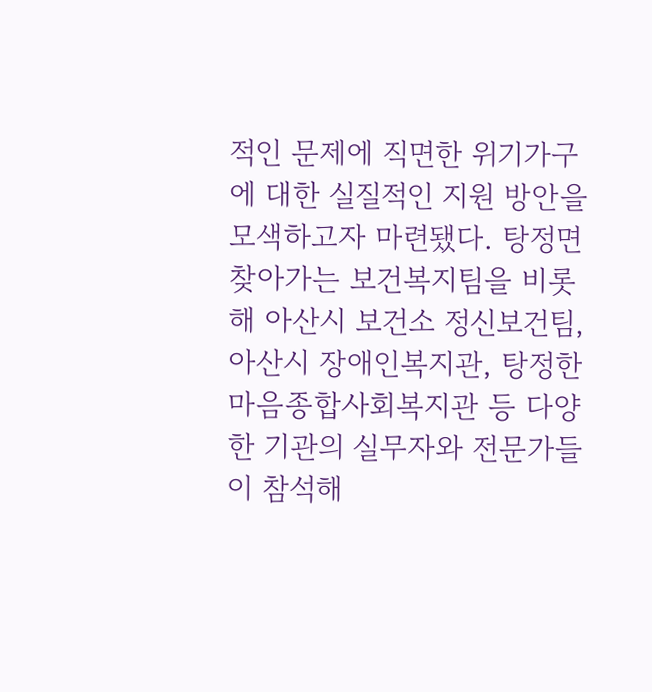적인 문제에 직면한 위기가구에 대한 실질적인 지원 방안을 모색하고자 마련됐다. 탕정면 찾아가는 보건복지팀을 비롯해 아산시 보건소 정신보건팀, 아산시 장애인복지관, 탕정한마음종합사회복지관 등 다양한 기관의 실무자와 전문가들이 참석해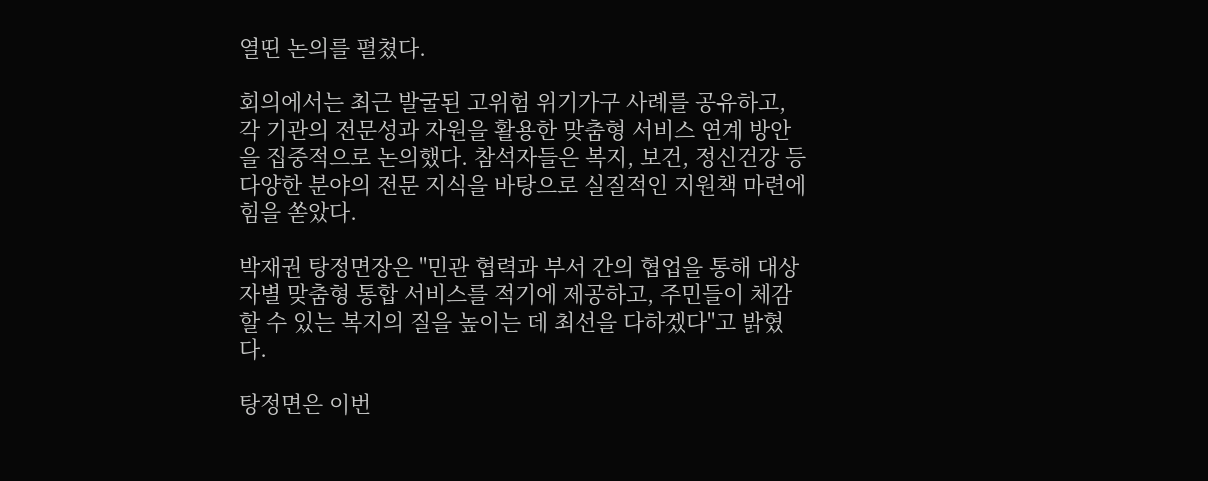열띤 논의를 펼쳤다.

회의에서는 최근 발굴된 고위험 위기가구 사례를 공유하고, 각 기관의 전문성과 자원을 활용한 맞춤형 서비스 연계 방안을 집중적으로 논의했다. 참석자들은 복지, 보건, 정신건강 등 다양한 분야의 전문 지식을 바탕으로 실질적인 지원책 마련에 힘을 쏟았다.

박재권 탕정면장은 "민관 협력과 부서 간의 협업을 통해 대상자별 맞춤형 통합 서비스를 적기에 제공하고, 주민들이 체감할 수 있는 복지의 질을 높이는 데 최선을 다하겠다"고 밝혔다.

탕정면은 이번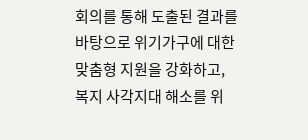회의를 통해 도출된 결과를 바탕으로 위기가구에 대한 맞춤형 지원을 강화하고, 복지 사각지대 해소를 위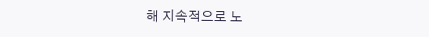해 지속적으로 노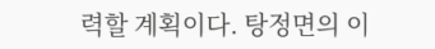력할 계획이다. 탕정면의 이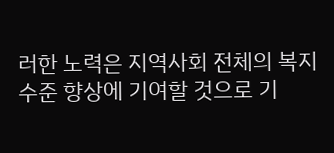러한 노력은 지역사회 전체의 복지 수준 향상에 기여할 것으로 기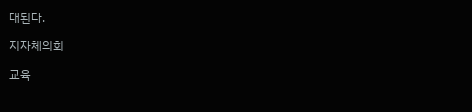대된다.

지자체의회

교육